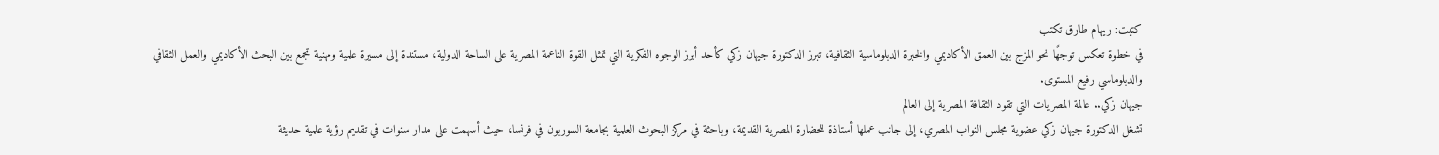كتبت: ريهام طارق تكتب
في خطوة تعكس توجهًا نحو المزج بين العمق الأكاديمي والخبرة الدبلوماسية الثقافية، تبرز الدكتورة جيهان زكي كأحد أبرز الوجوه الفكرية التي تمثل القوة الناعمة المصرية على الساحة الدولية، مستندة إلى مسيرة علمية ومهنية تجمع بين البحث الأكاديمي والعمل الثقافي والدبلوماسي رفيع المستوى.
جيهان زكي.. عالمة المصريات التي تقود الثقافة المصرية إلى العالم
تشغل الدكتورة جيهان زكي عضوية مجلس النواب المصري، إلى جانب عملها أستاذة للحضارة المصرية القديمة، وباحثة في مركز البحوث العلمية بجامعة السوربون في فرنسا، حيث أسهمت على مدار سنوات في تقديم رؤية علمية حديثة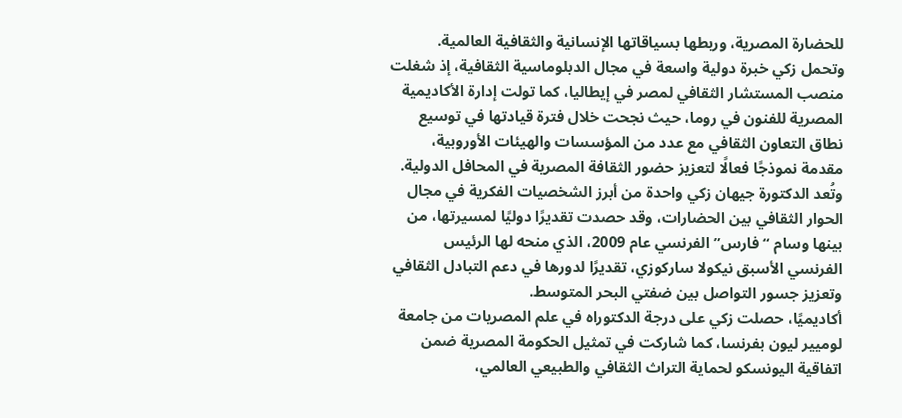للحضارة المصرية، وربطها بسياقاتها الإنسانية والثقافية العالمية.
وتحمل زكي خبرة دولية واسعة في مجال الدبلوماسية الثقافية، إذ شغلت منصب المستشار الثقافي لمصر في إيطاليا، كما تولت إدارة الأكاديمية المصرية للفنون في روما، حيث نجحت خلال فترة قيادتها في توسيع نطاق التعاون الثقافي مع عدد من المؤسسات والهيئات الأوروبية، مقدمة نموذجًا فعالًا لتعزيز حضور الثقافة المصرية في المحافل الدولية.
وتُعد الدكتورة جيهان زكي واحدة من أبرز الشخصيات الفكرية في مجال الحوار الثقافي بين الحضارات، وقد حصدت تقديرًا دوليًا لمسيرتها، من بينها وسام “فارس” الفرنسي عام 2009، الذي منحه لها الرئيس الفرنسي الأسبق نيكولا ساركوزي، تقديرًا لدورها في دعم التبادل الثقافي وتعزيز جسور التواصل بين ضفتي البحر المتوسط.
أكاديميًا، حصلت زكي على درجة الدكتوراه في علم المصريات من جامعة لوميير ليون بفرنسا، كما شاركت في تمثيل الحكومة المصرية ضمن اتفاقية اليونسكو لحماية التراث الثقافي والطبيعي العالمي،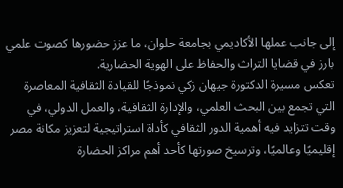إلى جانب عملها الأكاديمي بجامعة حلوان، ما عزز حضورها كصوت علمي بارز في قضايا التراث والحفاظ على الهوية الحضارية.
تعكس مسيرة الدكتورة جيهان زكي نموذجًا للقيادة الثقافية المعاصرة التي تجمع بين البحث العلمي، والإدارة الثقافية، والعمل الدولي، في وقت تتزايد فيه أهمية الدور الثقافي كأداة استراتيجية لتعزيز مكانة مصر إقليميًا وعالميًا، وترسيخ صورتها كأحد أهم مراكز الحضارة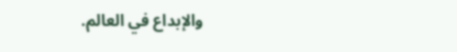والإبداع في العالم.